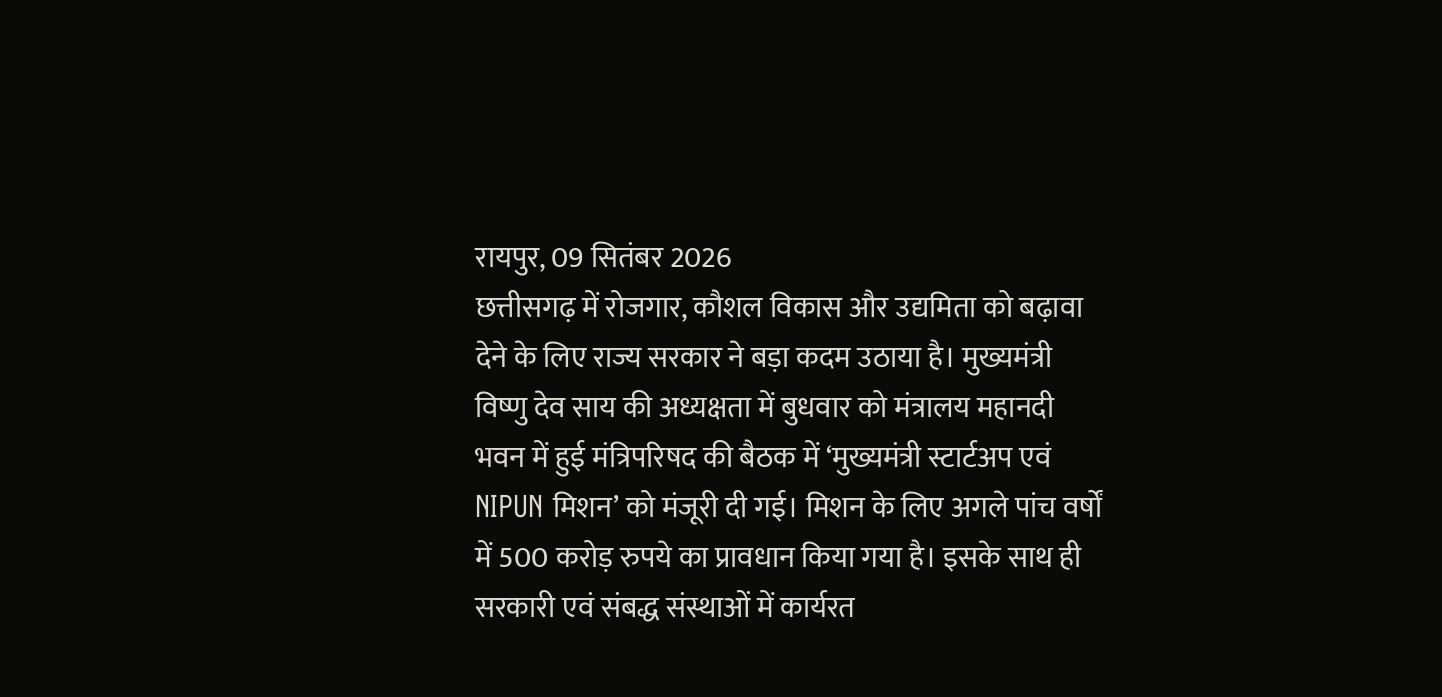रायपुर, 09 सितंबर 2026
छत्तीसगढ़ में रोजगार, कौशल विकास और उद्यमिता को बढ़ावा देने के लिए राज्य सरकार ने बड़ा कदम उठाया है। मुख्यमंत्री विष्णु देव साय की अध्यक्षता में बुधवार को मंत्रालय महानदी भवन में हुई मंत्रिपरिषद की बैठक में ‘मुख्यमंत्री स्टार्टअप एवं NIPUN मिशन’ को मंजूरी दी गई। मिशन के लिए अगले पांच वर्षों में 500 करोड़ रुपये का प्रावधान किया गया है। इसके साथ ही सरकारी एवं संबद्ध संस्थाओं में कार्यरत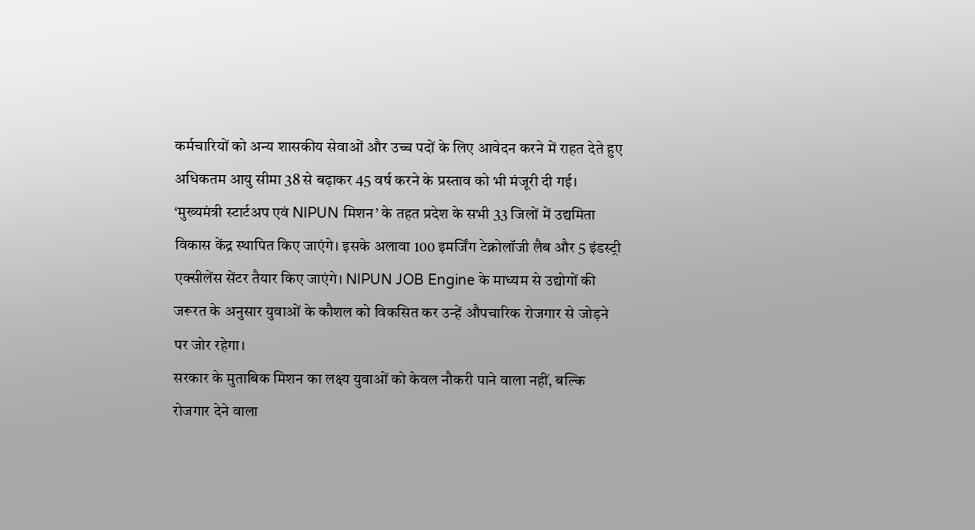कर्मचारियों को अन्य शासकीय सेवाओं और उच्च पदों के लिए आवेदन करने में राहत देते हुए अधिकतम आयु सीमा 38 से बढ़ाकर 45 वर्ष करने के प्रस्ताव को भी मंजूरी दी गई।
‘मुख्यमंत्री स्टार्टअप एवं NIPUN मिशन’ के तहत प्रदेश के सभी 33 जिलों में उद्यमिता विकास केंद्र स्थापित किए जाएंगे। इसके अलावा 100 इमर्जिंग टेक्नोलॉजी लैब और 5 इंडस्ट्री एक्सीलेंस सेंटर तैयार किए जाएंगे। NIPUN JOB Engine के माध्यम से उद्योगों की जरूरत के अनुसार युवाओं के कौशल को विकसित कर उन्हें औपचारिक रोजगार से जोड़ने पर जोर रहेगा।
सरकार के मुताबिक मिशन का लक्ष्य युवाओं को केवल नौकरी पाने वाला नहीं, बल्कि रोजगार देने वाला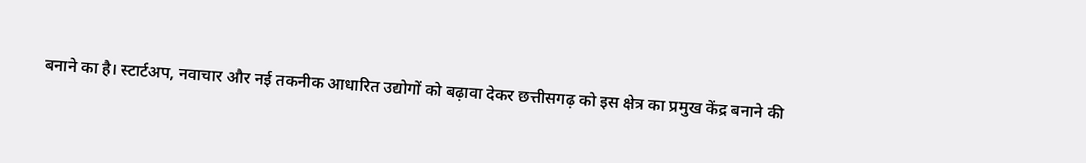बनाने का है। स्टार्टअप, नवाचार और नई तकनीक आधारित उद्योगों को बढ़ावा देकर छत्तीसगढ़ को इस क्षेत्र का प्रमुख केंद्र बनाने की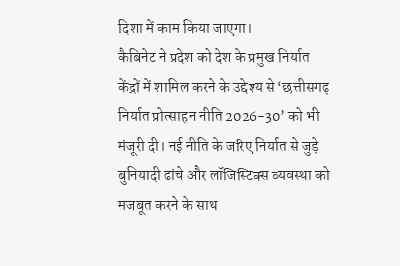दिशा में काम किया जाएगा।
कैबिनेट ने प्रदेश को देश के प्रमुख निर्यात केंद्रों में शामिल करने के उद्देश्य से ‘छत्तीसगढ़ निर्यात प्रोत्साहन नीति 2026-30’ को भी मंजूरी दी। नई नीति के जरिए निर्यात से जुड़े बुनियादी ढांचे और लॉजिस्टिक्स व्यवस्था को मजबूत करने के साथ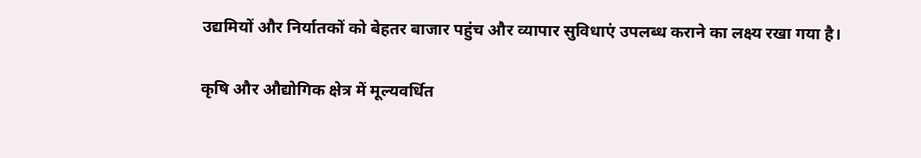उद्यमियों और निर्यातकों को बेहतर बाजार पहुंच और व्यापार सुविधाएं उपलब्ध कराने का लक्ष्य रखा गया है।

कृषि और औद्योगिक क्षेत्र में मूल्यवर्धित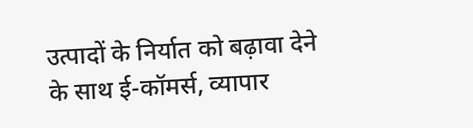उत्पादों के निर्यात को बढ़ावा देने के साथ ई-कॉमर्स, व्यापार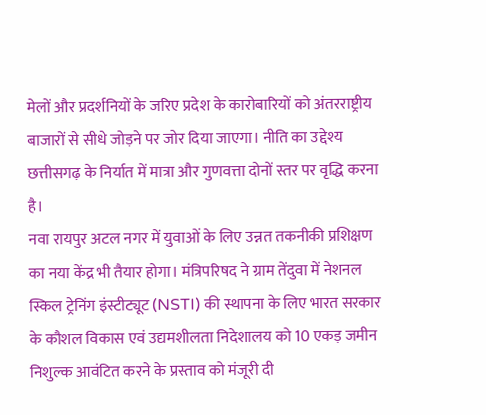मेलों और प्रदर्शनियों के जरिए प्रदेश के कारोबारियों को अंतरराष्ट्रीय बाजारों से सीधे जोड़ने पर जोर दिया जाएगा। नीति का उद्देश्य छत्तीसगढ़ के निर्यात में मात्रा और गुणवत्ता दोनों स्तर पर वृद्धि करना है।
नवा रायपुर अटल नगर में युवाओं के लिए उन्नत तकनीकी प्रशिक्षण का नया केंद्र भी तैयार होगा। मंत्रिपरिषद ने ग्राम तेंदुवा में नेशनल स्किल ट्रेनिंग इंस्टीट्यूट (NSTI) की स्थापना के लिए भारत सरकार के कौशल विकास एवं उद्यमशीलता निदेशालय को 10 एकड़ जमीन निशुल्क आवंटित करने के प्रस्ताव को मंजूरी दी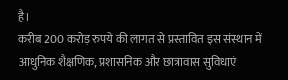है।
करीब 200 करोड़ रुपये की लागत से प्रस्तावित इस संस्थान में आधुनिक शैक्षणिक, प्रशासनिक और छात्रावास सुविधाएं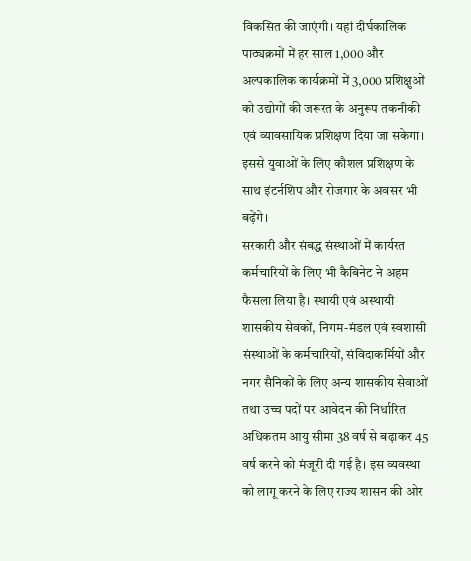विकसित की जाएंगी। यहां दीर्घकालिक पाठ्यक्रमों में हर साल 1,000 और अल्पकालिक कार्यक्रमों में 3,000 प्रशिक्षुओं को उद्योगों की जरूरत के अनुरूप तकनीकी एवं व्यावसायिक प्रशिक्षण दिया जा सकेगा। इससे युवाओं के लिए कौशल प्रशिक्षण के साथ इंटर्नशिप और रोजगार के अवसर भी बढ़ेंगे।
सरकारी और संबद्ध संस्थाओं में कार्यरत कर्मचारियों के लिए भी कैबिनेट ने अहम फैसला लिया है। स्थायी एवं अस्थायी शासकीय सेवकों, निगम-मंडल एवं स्वशासी संस्थाओं के कर्मचारियों, संविदाकर्मियों और नगर सैनिकों के लिए अन्य शासकीय सेवाओं तथा उच्च पदों पर आवेदन की निर्धारित अधिकतम आयु सीमा 38 वर्ष से बढ़ाकर 45 वर्ष करने को मंजूरी दी गई है। इस व्यवस्था को लागू करने के लिए राज्य शासन की ओर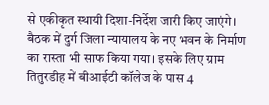से एकीकृत स्थायी दिशा-निर्देश जारी किए जाएंगे।
बैठक में दुर्ग जिला न्यायालय के नए भवन के निर्माण का रास्ता भी साफ किया गया। इसके लिए ग्राम तितुरडीह में बीआईटी कॉलेज के पास 4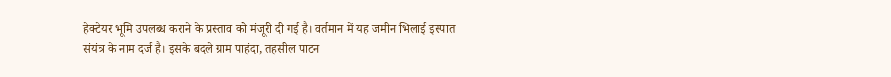हेक्टेयर भूमि उपलब्ध कराने के प्रस्ताव को मंजूरी दी गई है। वर्तमान में यह जमीन भिलाई इस्पात संयंत्र के नाम दर्ज है। इसके बदले ग्राम पाहंदा, तहसील पाटन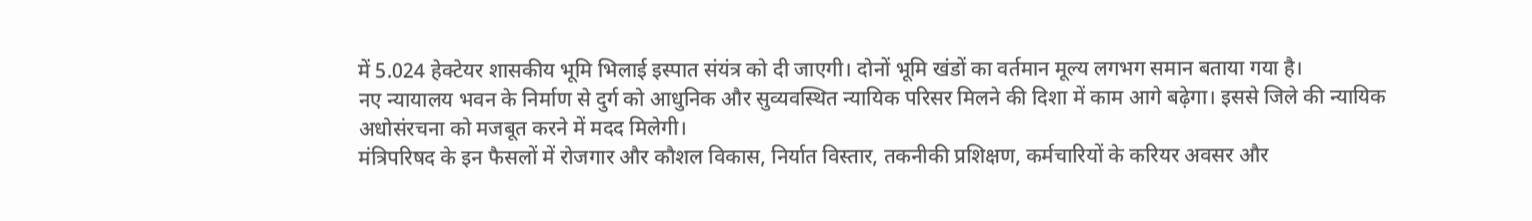में 5.024 हेक्टेयर शासकीय भूमि भिलाई इस्पात संयंत्र को दी जाएगी। दोनों भूमि खंडों का वर्तमान मूल्य लगभग समान बताया गया है।
नए न्यायालय भवन के निर्माण से दुर्ग को आधुनिक और सुव्यवस्थित न्यायिक परिसर मिलने की दिशा में काम आगे बढ़ेगा। इससे जिले की न्यायिक अधोसंरचना को मजबूत करने में मदद मिलेगी।
मंत्रिपरिषद के इन फैसलों में रोजगार और कौशल विकास, निर्यात विस्तार, तकनीकी प्रशिक्षण, कर्मचारियों के करियर अवसर और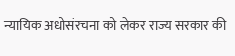न्यायिक अधोसंरचना को लेकर राज्य सरकार की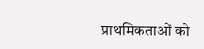प्राथमिकताओं को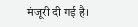मंजूरी दी गई है।